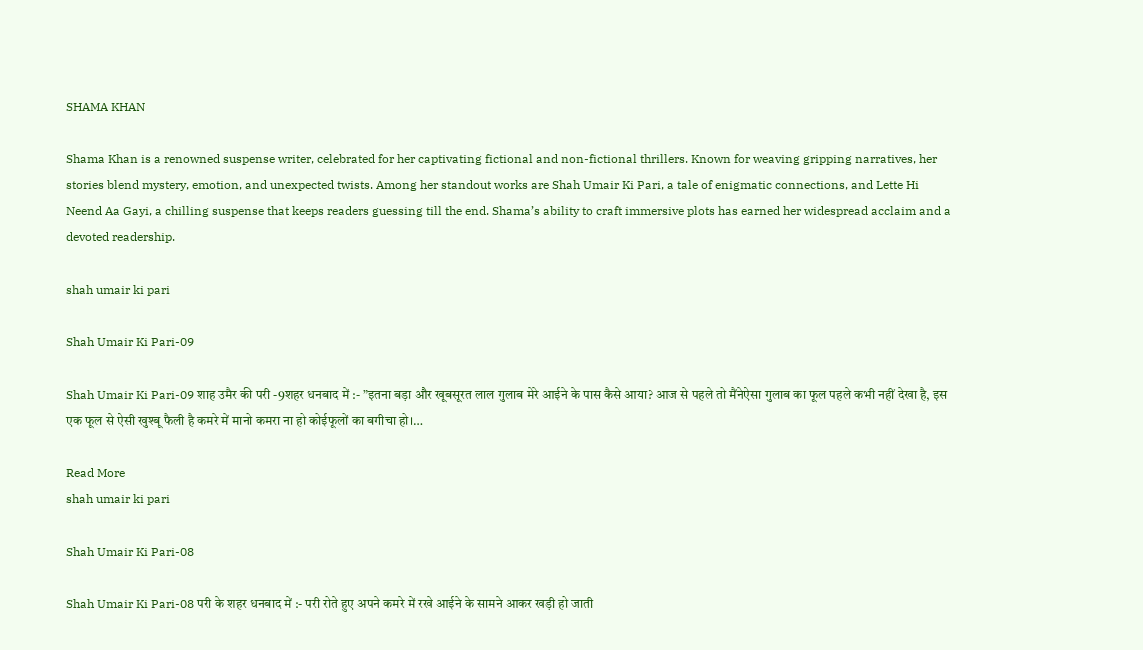SHAMA KHAN

Shama Khan is a renowned suspense writer, celebrated for her captivating fictional and non-fictional thrillers. Known for weaving gripping narratives, her stories blend mystery, emotion, and unexpected twists. Among her standout works are Shah Umair Ki Pari, a tale of enigmatic connections, and Lette Hi Neend Aa Gayi, a chilling suspense that keeps readers guessing till the end. Shama’s ability to craft immersive plots has earned her widespread acclaim and a devoted readership.

shah umair ki pari

Shah Umair Ki Pari-09

Shah Umair Ki Pari-09 शाह उमैर की परी -9शहर धनबाद में :- ”इतना बड़ा और खूबसूरत लाल गुलाब मेरे आईने के पास कैसे आया? आज से पहले तो मैंनेऐसा गुलाब का फूल पहले कभी नहीं देखा है, इस एक फूल से ऐसी खुश्बू फैली है कमरे में मानो कमरा ना हो कोईफूलों का बगीचा हो।…

Read More
shah umair ki pari

Shah Umair Ki Pari-08

Shah Umair Ki Pari-08 परी के शहर धनबाद में :- परी रोते हुए अपने कमरे में रखे आईने के सामने आकर खड़ी हो जाती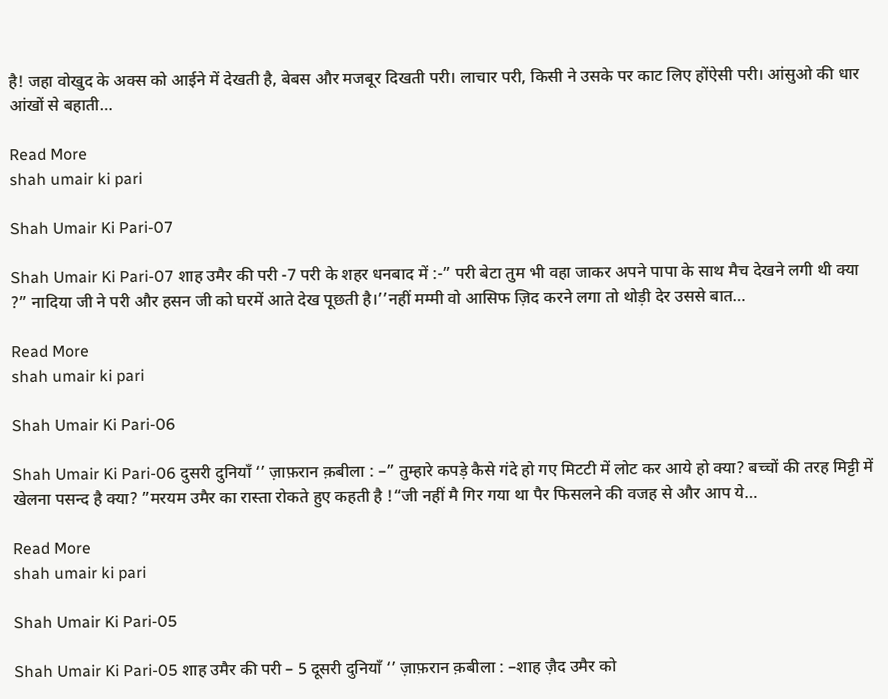है! जहा वोखुद के अक्स को आईने में देखती है, बेबस और मजबूर दिखती परी। लाचार परी, किसी ने उसके पर काट लिए होंऐसी परी। आंसुओ की धार आंखों से बहाती…

Read More
shah umair ki pari

Shah Umair Ki Pari-07

Shah Umair Ki Pari-07 शाह उमैर की परी -7 परी के शहर धनबाद में :-” परी बेटा तुम भी वहा जाकर अपने पापा के साथ मैच देखने लगी थी क्या ?” नादिया जी ने परी और हसन जी को घरमें आते देख पूछती है।’’नहीं मम्मी वो आसिफ ज़िद करने लगा तो थोड़ी देर उससे बात…

Read More
shah umair ki pari

Shah Umair Ki Pari-06

Shah Umair Ki Pari-06 दुसरी दुनियाँ ‘’ ज़ाफ़रान क़बीला : –” तुम्हारे कपड़े कैसे गंदे हो गए मिटटी में लोट कर आये हो क्या? बच्चों की तरह मिट्टी में खेलना पसन्द है क्या? ”मरयम उमैर का रास्ता रोकते हुए कहती है !“जी नहीं मै गिर गया था पैर फिसलने की वजह से और आप ये…

Read More
shah umair ki pari

Shah Umair Ki Pari-05

Shah Umair Ki Pari-05 शाह उमैर की परी – 5 दूसरी दुनियाँ ‘’ ज़ाफ़रान क़बीला : –शाह ज़ैद उमैर को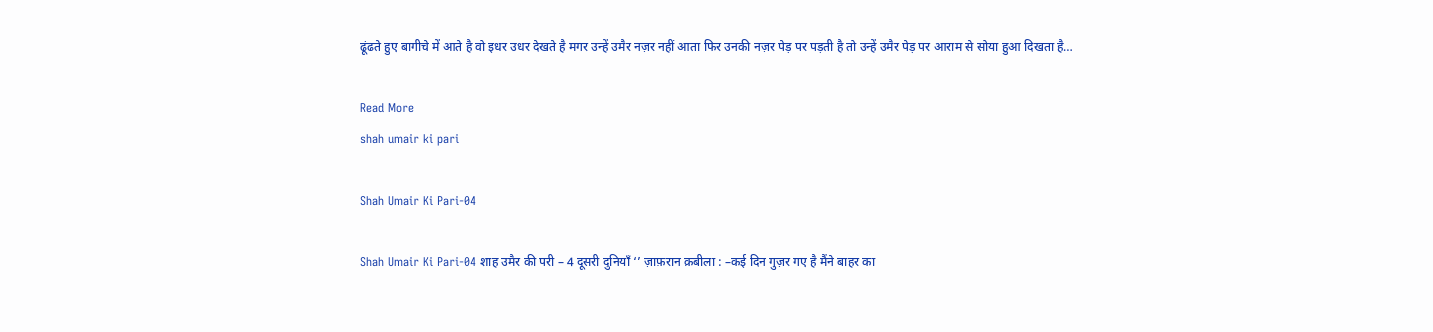ढूंढते हुए बागीचे में आते है वो इधर उधर देखते है मगर उन्हें उमैर नज़र नहीं आता फिर उनकी नज़र पेड़ पर पड़ती है तो उन्हें उमैर पेड़ पर आराम से सोया हुआ दिखता है…

Read More
shah umair ki pari

Shah Umair Ki Pari-04

Shah Umair Ki Pari-04 शाह उमैर की परी – 4 दूसरी दुनियाँ ‘’ ज़ाफ़रान क़बीला : –कई दिन गुज़र गए है मैंने बाहर का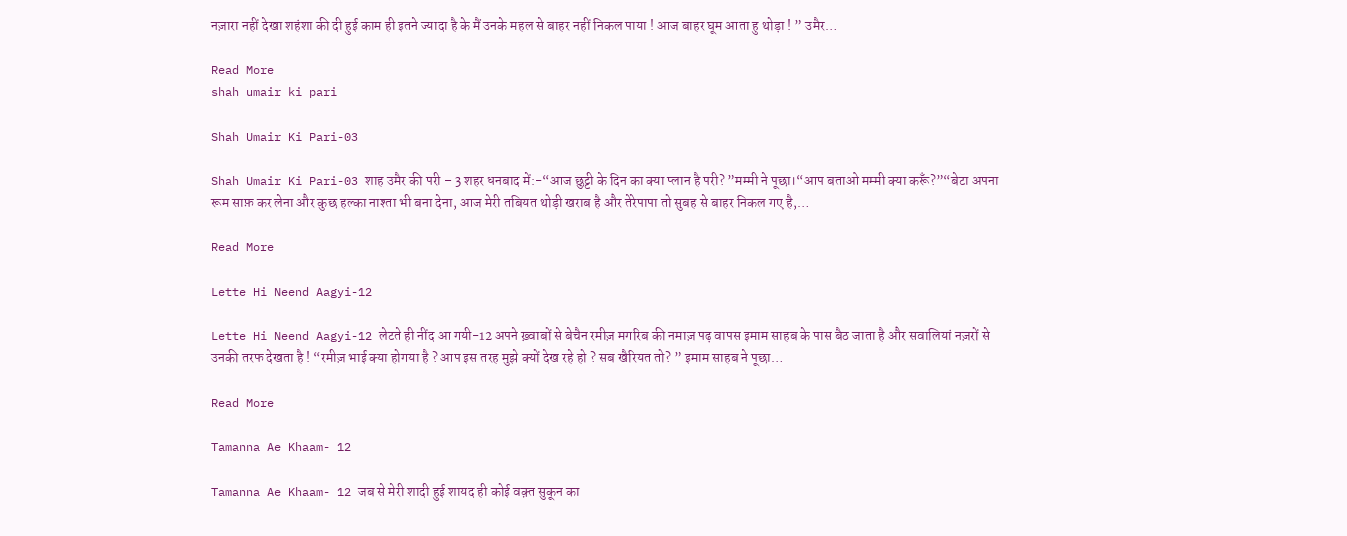नज़ारा नहीं देखा शहंशा की दी हुई काम ही इतने ज्यादा है के मैं उनके महल से बाहर नहीं निकल पाया ! आज बाहर घूम आता हु थोड़ा ! ” उमैर…

Read More
shah umair ki pari

Shah Umair Ki Pari-03

Shah Umair Ki Pari-03 शाह उमैर की परी – 3 शहर धनबाद में:-“आज छुट्टी के दिन का क्या प्लान है परी? ”मम्मी ने पूछा।“आप बताओ मम्मी क्या करूँ?”“बेटा अपना रूम साफ़ कर लेना और कुछ हल्का नाश्ता भी बना देना, आज मेरी तबियत थोड़ी खराब है और तेरेपापा तो सुबह से बाहर निकल गए है,…

Read More

Lette Hi Neend Aagyi-12

Lette Hi Neend Aagyi-12 लेटते ही नींद आ गयी-12 अपने ख़्वाबों से बेचैन रमीज़ मगरिब की नमाज़ पढ़ वापस इमाम साहब के पास बैठ जाता है और सवालियां नज़रों से उनकी तरफ देखता है ! “रमीज़ भाई क्या होगया है ? आप इस तरह मुझे क्यों देख रहे हो ? सब खैरियत तो? ” इमाम साहब ने पूछा…

Read More

Tamanna Ae Khaam- 12

Tamanna Ae Khaam- 12 जब से मेरी शादी हुई शायद ही कोई वक़्त सुकून का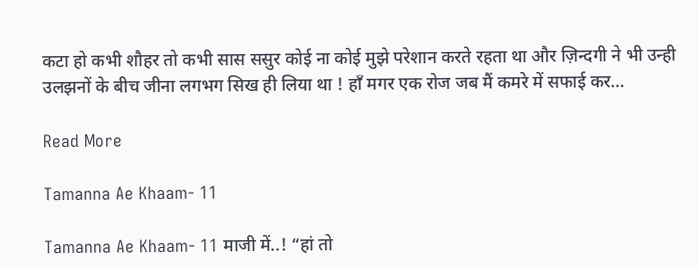कटा हो कभी शौहर तो कभी सास ससुर कोई ना कोई मुझे परेशान करते रहता था और ज़िन्दगी ने भी उन्ही उलझनों के बीच जीना लगभग सिख ही लिया था ! हाँ मगर एक रोज जब मैं कमरे में सफाई कर…

Read More

Tamanna Ae Khaam- 11

Tamanna Ae Khaam- 11 माजी में..! “हां तो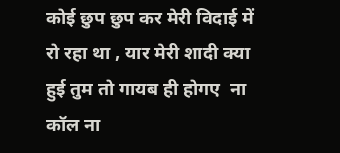कोई छुप छुप कर मेरी विदाई में रो रहा था , यार मेरी शादी क्या हुई तुम तो गायब ही होगए  ना कॉल ना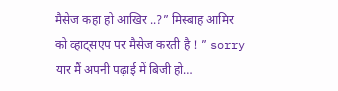मैसेज कहा हो आखिर ..?” मिस्बाह आमिर को व्हाट्सएप पर मैसेज करती है ! ” sorry यार मैं अपनी पढ़ाई में बिजी हो…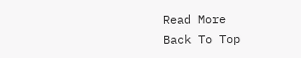Read More
Back To Top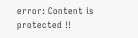error: Content is protected !!